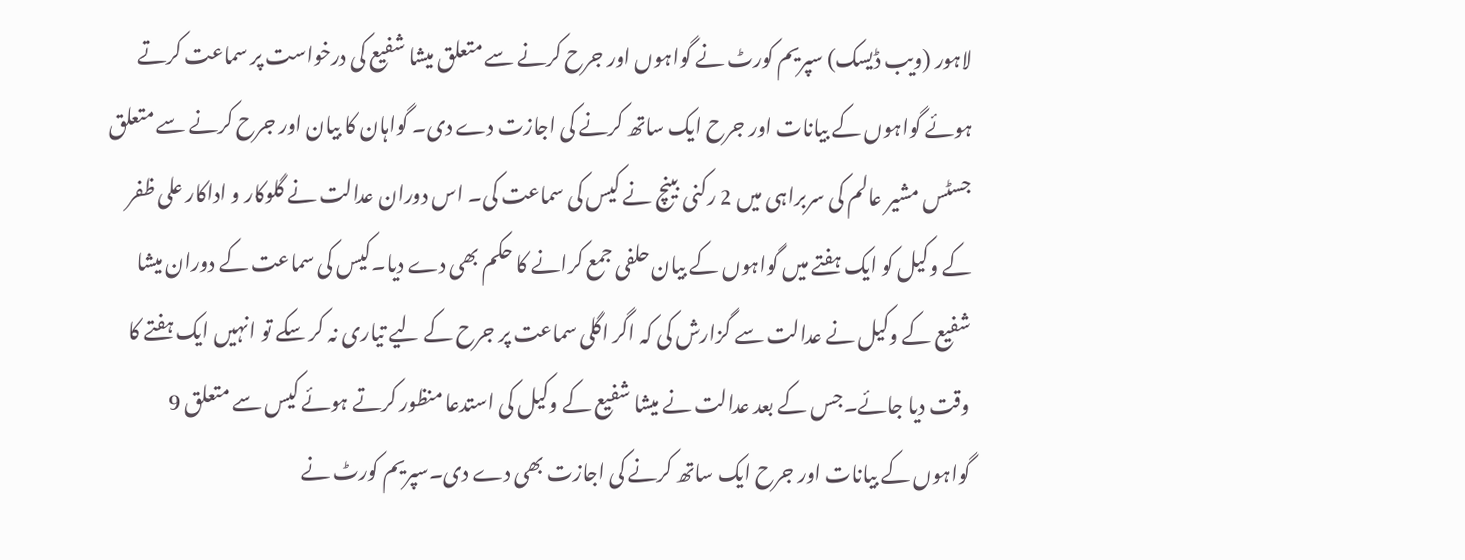لاہور (ویب ڈیسک) سپریم کورٹ نے گواہوں اور جرح کرنے سے متعلق میشا شفیع کی درخواست پر سماعت کرتے ہوئے گواہوں کے بیانات اور جرح ایک ساتھ کرنے کی اجازت دے دی۔ گواہان کا بیان اور جرح کرنے سے متعلق جسٹس مشیر عالم کی سربراہی میں 2 رکنی بینچ نے کیس کی سماعت کی۔ اس دوران عدالت نے گلوکار و اداکار علی ظفر کے وکیل کو ایک ہفتے میں گواہوں کے بیان حلفی جمع کرانے کا حکم بھی دے دیا۔کیس کی سماعت کے دوران میشا شفیع کے وکیل نے عدالت سے گزارش کی کہ اگر اگلی سماعت پر جرح کے لیے تیاری نہ کر سکے تو انہیں ایک ہفتے کا وقت دیا جائے۔جس کے بعد عدالت نے میشا شفیع کے وکیل کی استدعا منظور کرتے ہوئے کیس سے متعلق 9 گواہوں کے بیانات اور جرح ایک ساتھ کرنے کی اجازت بھی دے دی۔سپریم کورٹ نے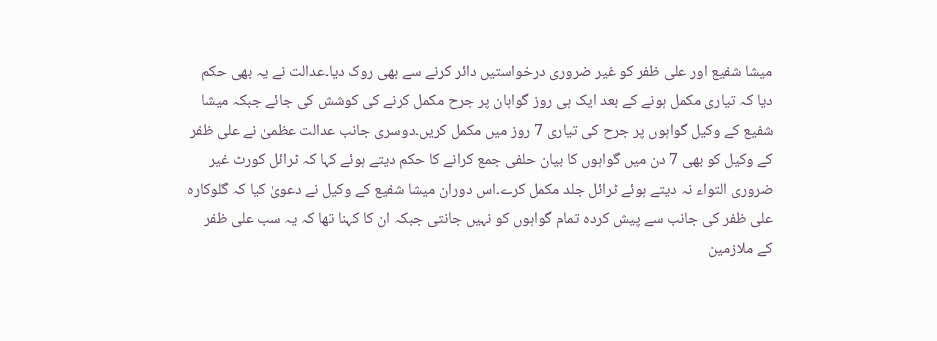میشا شفیع اور علی ظفر کو غیر ضروری درخواستیں دائر کرنے سے بھی روک دیا۔عدالت نے یہ بھی حکم دیا کہ تیاری مکمل ہونے کے بعد ایک ہی روز گواہان پر جرح مکمل کرنے کی کوشش کی جائے جبکہ میشا شفیع کے وکیل گواہوں پر جرح کی تیاری 7 روز میں مکمل کریں۔دوسری جانب عدالت عظمیٰ نے علی ظفر کے وکیل کو بھی 7 دن میں گواہوں کا بیان حلفی جمع کرانے کا حکم دیتے ہوئے کہا کہ ٹرائل کورٹ غیر ضروری التواء نہ دیتے ہوئے ٹرائل جلد مکمل کرے۔اس دوران میشا شفیع کے وکیل نے دعویٰ کیا کہ گلوکارہ علی ظفر کی جانب سے پیش کردہ تمام گواہوں کو نہیں جانتی جبکہ ان کا کہنا تھا کہ یہ سب علی ظفر کے ملازمین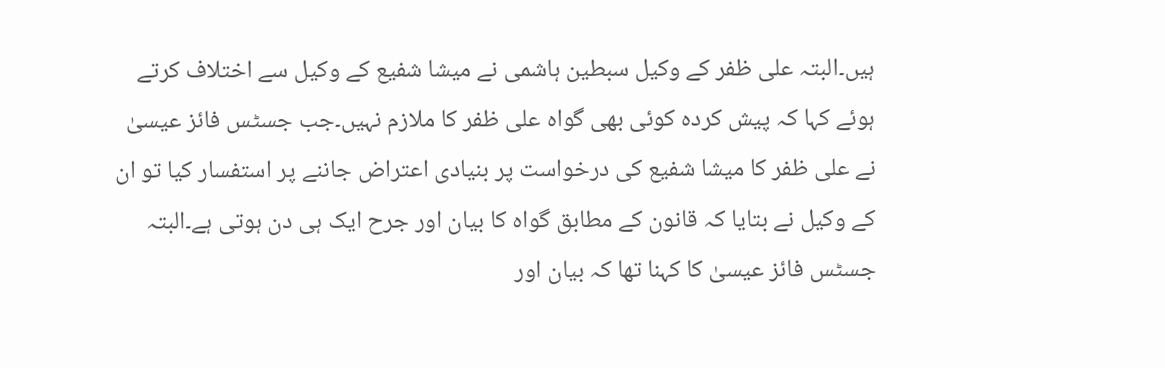ہیں۔البتہ علی ظفر کے وکیل سبطین ہاشمی نے میشا شفیع کے وکیل سے اختلاف کرتے ہوئے کہا کہ پیش کردہ کوئی بھی گواہ علی ظفر کا ملازم نہیں۔جب جسٹس فائز عیسیٰ نے علی ظفر کا میشا شفیع کی درخواست پر بنیادی اعتراض جاننے پر استفسار کیا تو ان کے وکیل نے بتایا کہ قانون کے مطابق گواہ کا بیان اور جرح ایک ہی دن ہوتی ہے۔البتہ جسٹس فائز عیسیٰ کا کہنا تھا کہ بیان اور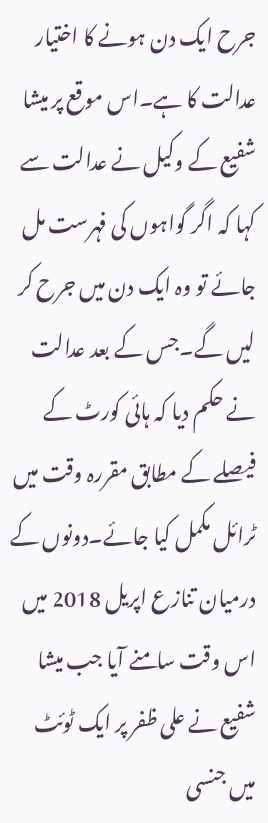جرح ایک دن ہونے کا اختیار عدالت کا ہے۔اس موقع پر میشا شفیع کے وکیل نے عدالت سے کہا کہ اگر گواہوں کی فہرست مل جائے تو وہ ایک دن میں جرح کر لیں گے۔جس کے بعد عدالت نے حکم دیا کہ ہائی کورٹ کے فیصلے کے مطابق مقررہ وقت میں ٹرائل مکمل کیا جائے۔دونوں کے درمیان تنازع اپریل 2018 میں اس وقت سامنے آیا جب میشا شفیع نے علی ظفر پر ایک ٹوئٹ میں جنسی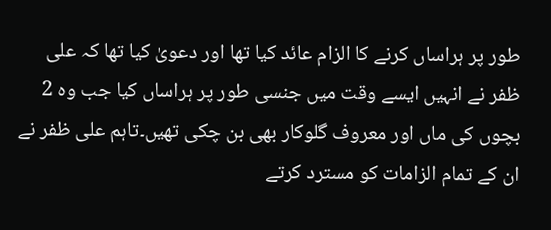طور پر ہراساں کرنے کا الزام عائد کیا تھا اور دعویٰ کیا تھا کہ علی ظفر نے انہیں ایسے وقت میں جنسی طور پر ہراساں کیا جب وہ 2 بچوں کی ماں اور معروف گلوکار بھی بن چکی تھیں۔تاہم علی ظفر نے ان کے تمام الزامات کو مسترد کرتے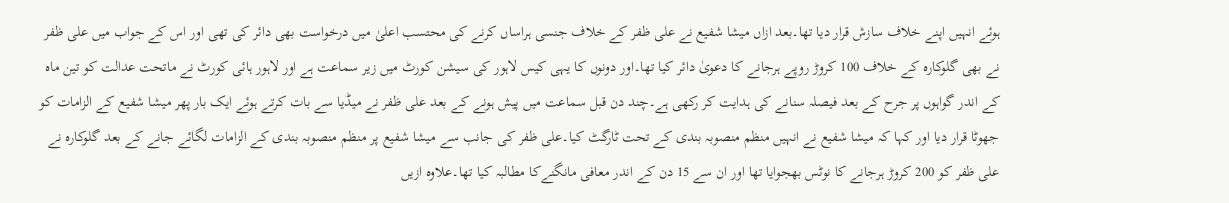ہوئے انہیں اپنے خلاف سازش قرار دیا تھا۔بعد ازاں میشا شفیع نے علی ظفر کے خلاف جنسی ہراساں کرنے کی محتسب اعلیٰ میں درخواست بھی دائر کی تھی اور اس کے جواب میں علی ظفر نے بھی گلوکارہ کے خلاف 100 کروڑ روپے ہرجانے کا دعویٰ دائر کیا تھا۔اور دونوں کا یہی کیس لاہور کی سیشن کورٹ میں زیر سماعت ہے اور لاہور ہائی کورٹ نے ماتحت عدالت کو تین ماہ کے اندر گواہوں پر جرح کے بعد فیصلہ سنانے کی ہدایت کر رکھی ہے۔چند دن قبل سماعت میں پیش ہونے کے بعد علی ظفر نے میڈیا سے بات کرتے ہوئے ایک بار پھر میشا شفیع کے الزامات کو جھوٹا قرار دیا اور کہا کہ میشا شفیع نے انہیں منظم منصوبہ بندی کے تحت ٹارگٹ کیا۔علی ظفر کی جانب سے میشا شفیع پر منظم منصوبہ بندی کے الزامات لگائے جانے کے بعد گلوکارہ نے علی ظفر کو 200 کروڑ ہرجانے کا نوٹس بھجوایا تھا اور ان سے 15 دن کے اندر معافی مانگنےکا مطالبہ کیا تھا۔علاوہ ازیں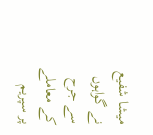میشا شفیع نے گواہوں سے جرح کے معاملے پر سپریم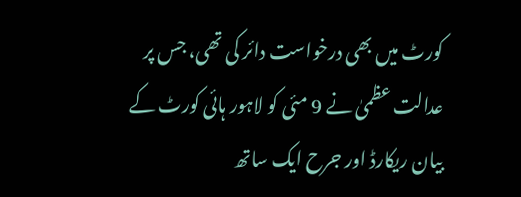کورٹ میں بھی درخواست دائر کی تھی، جس پر عدالت عظمیٰ نے 9 مئی کو لاہور ہائی کورٹ کے بیان ریکارڈ اور جرح ایک ساتھ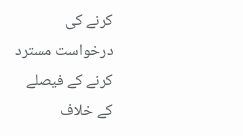کرنے کی درخواست مسترد کرنے کے فیصلے کے خلاف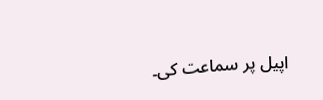اپیل پر سماعت کی۔